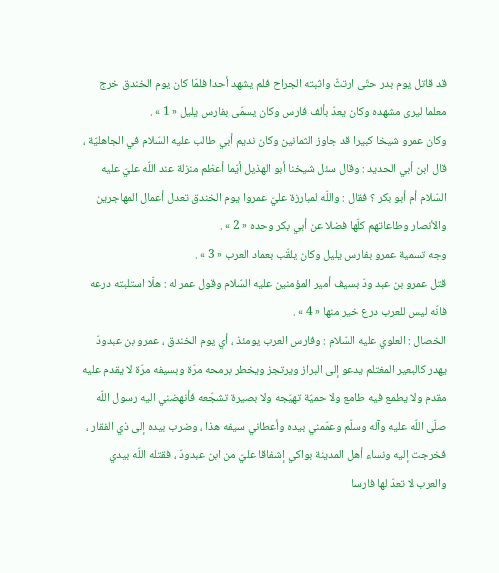قد قاتل يوم بدر حتّى ارتثّ واثبته الجراح فلم يشهد أحدا فلمّا كان يوم الخندق خرج معلما ليرى مشهده وكان يعدّ بألف فارس وكان يسمّى بفارس يليل « 1 » .
وكان عمرو شيخا كبيرا قد جاوز الثمانين وكان نديم أبي طالب عليه السّلام في الجاهليّة ، قال ابن أبي الحديد : وقال سئل شيخنا أبو الهذيل أيّما أعظم منزلة عند اللّه عليّ عليه السّلام أم أبو بكر ؟ فقال : واللّه لمبارزة عليّ عمروا يوم الخندق تعدل أعمال المهاجرين والأنصار وطاعاتهم كلّها فضلا عن أبي بكر وحده « 2 » .
وجه تسمية عمرو بفارس يليل وكان يلقّب بعماد العرب « 3 » .
قتل عمرو بن عبد ودّ بسيف أمير المؤمنين عليه السّلام وقول عمر له : هلّا استلبته درعه فانّه ليس للعرب درع خير منها « 4 » .
الخصال : العلوي عليه السّلام : وفارس العرب يومئذ ، أي يوم الخندق ، عمرو بن عبدودّ يهدر كالبعير المغتلم يدعو إلى البراز ويرتجز ويخطر برمحه مرّة وبسيفه مرّة لا يقدم عليه مقدم ولا يطمع فيه طامع ولا حميّة تهيّجه ولا بصيرة تشجّعه فأنهضني اليه رسول اللّه صلّى اللّه عليه وآله وسلّم وعمّمني بيده وأعطاني سيفه هذا ، وضرب بيده إلى ذي الفقار ، فخرجت إليه ونساء أهل المدينة بواكي إشفاقا عليّ من ابن عبدودّ ، فقتله اللّه بيدي والعرب لا تعدّ لها فارسا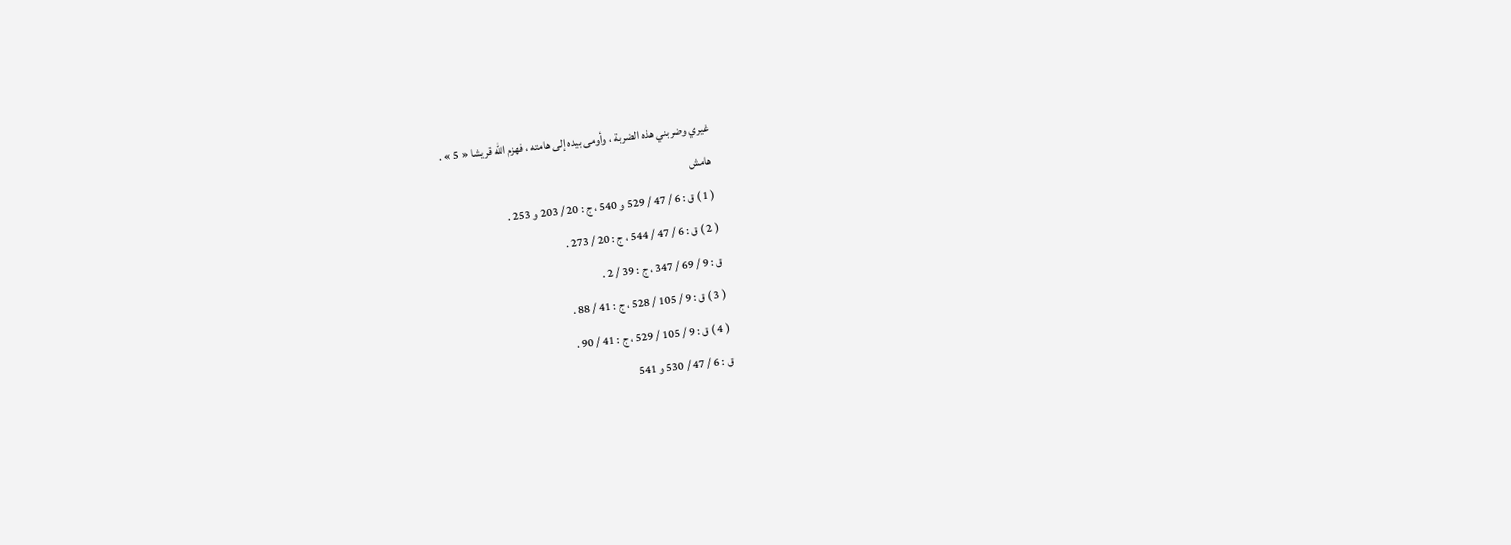غيري وضربني هذه الضربة ، وأومى بيده إلى هامته ، فهزم اللّه قريشا « 5 » .
هامش
( 1 ) ق : 6 / 47 / 529 و 540 ، ج : 20 / 203 و 253 .
( 2 ) ق : 6 / 47 / 544 ، ج : 20 / 273 .
ق : 9 / 69 / 347 ، ج : 39 / 2 .
( 3 ) ق : 9 / 105 / 528 ، ج : 41 / 88 .
( 4 ) ق : 9 / 105 / 529 ، ج : 41 / 90 .
ق : 6 / 47 / 530 و 541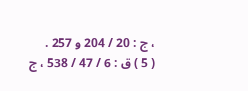، ج : 20 / 204 و 257 .
( 5 ) ق : 6 / 47 / 538 ، ج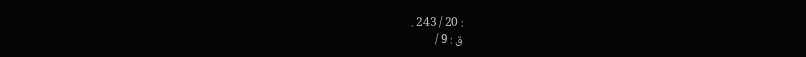: 20 / 243 .
ق : 9 /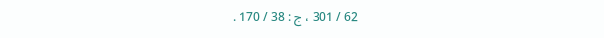62 / 301 ، ج : 38 / 170 .